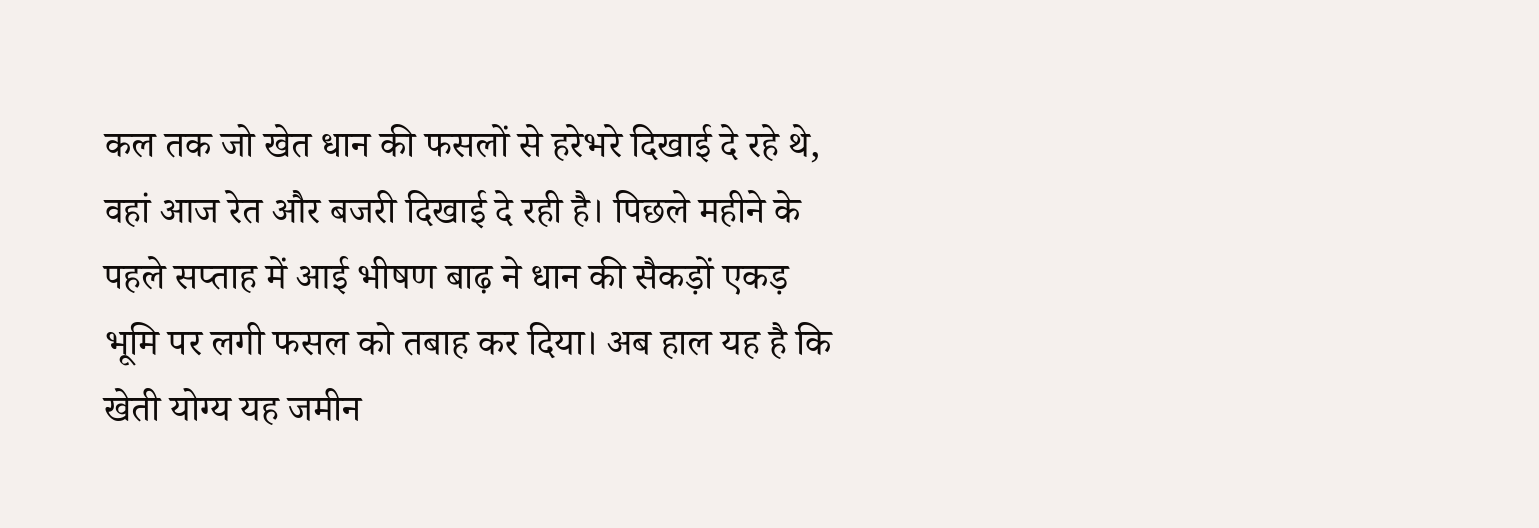कल तक जो खेत धान की फसलों से हरेभरे दिखाई दे रहे थे, वहां आज रेत और बजरी दिखाई दे रही है। पिछले महीने के पहले सप्ताह में आई भीषण बाढ़ ने धान की सैकड़ों एकड़ भूमि पर लगी फसल को तबाह कर दिया। अब हाल यह है कि खेती योग्य यह जमीन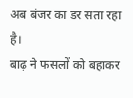अब बंजर का डर सता रहा है।
बाढ़ ने फसलों को बहाकर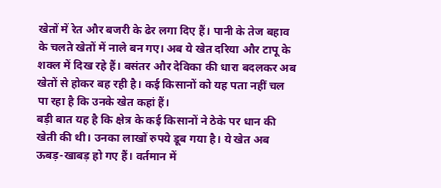खेतों में रेत और बजरी के ढेर लगा दिए हैं। पानी के तेज बहाव के चलते खेतों में नाले बन गए। अब ये खेत दरिया और टापू के शक्ल में दिख रहे हैं। बसंतर और देविका की धारा बदलकर अब खेतों से होकर बह रही है। कई किसानों को यह पता नहीं चल पा रहा है कि उनके खेत कहां हैं।
बड़ी बात यह है कि क्षेत्र के कई किसानों ने ठेके पर धान की खेती की थी। उनका लाखों रुपये डूब गया है। ये खेत अब ऊबड़-खाबड़ हो गए हैं। वर्तमान में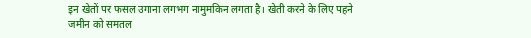इन खेतों पर फसल उगाना लगभग नामुमकिन लगता है। खेती करने के लिए पहने जमीन को समतल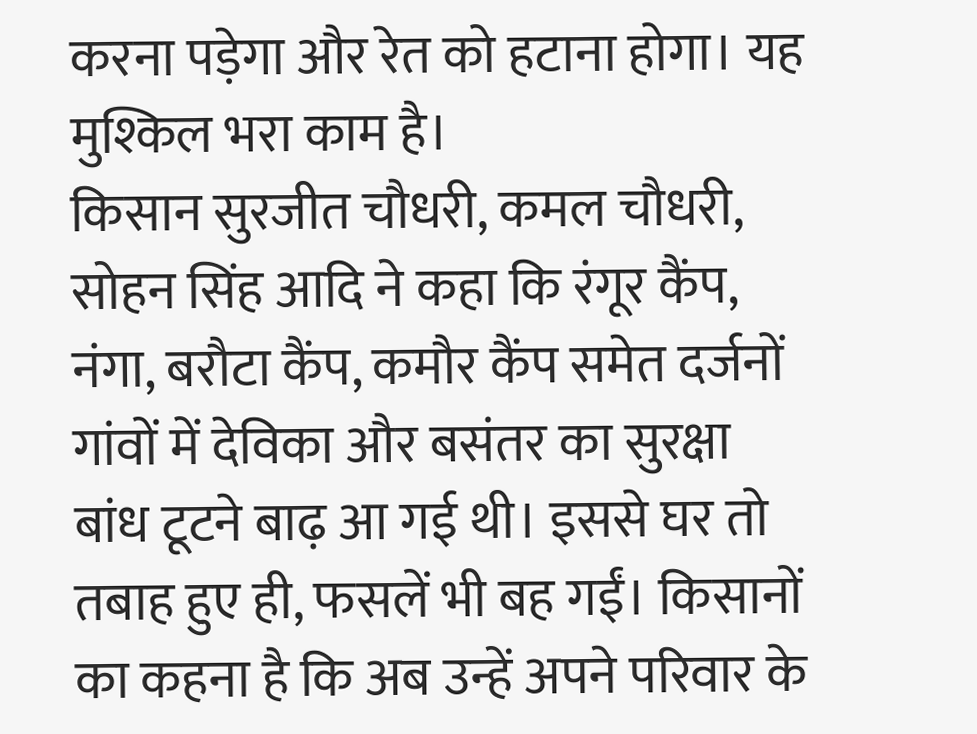करना पड़ेगा और रेत को हटाना होगा। यह मुश्किल भरा काम है।
किसान सुरजीत चौधरी, कमल चौधरी, सोहन सिंह आदि ने कहा कि रंगूर कैंप, नंगा, बरौटा कैंप, कमौर कैंप समेत दर्जनों गांवों में देविका और बसंतर का सुरक्षा बांध टूटने बाढ़ आ गई थी। इससे घर तो तबाह हुए ही, फसलें भी बह गईं। किसानों का कहना है कि अब उन्हें अपने परिवार के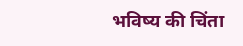भविष्य की चिंता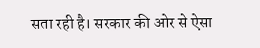सता रही है। सरकार की ओर से ऐसा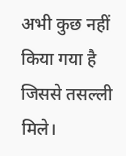अभी कुछ नहीं किया गया है जिससे तसल्ली मिले।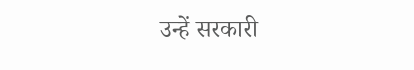उन्हें सरकारी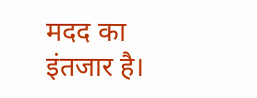मदद का इंतजार है।